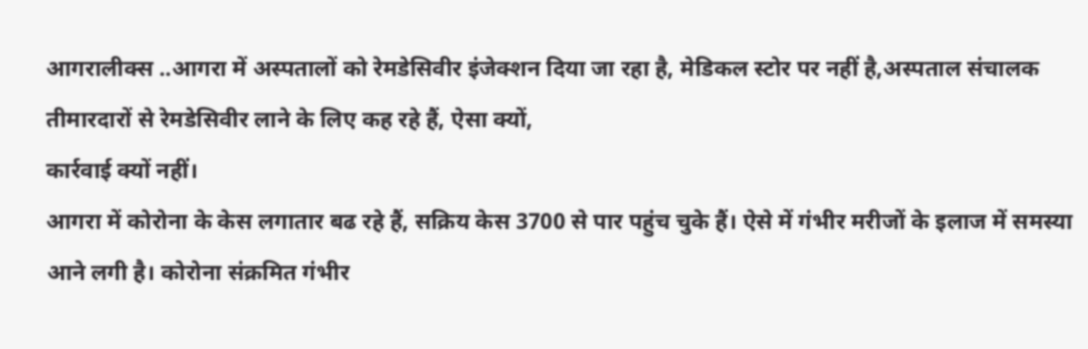आगरालीक्स ..आगरा में अस्पतालों को रेमडेसिवीर इंजेक्शन दिया जा रहा है, मेडिकल स्टोर पर नहीं है,अस्पताल संचालक तीमारदारों से रेमडेसिवीर लाने के लिए कह रहे हैं, ऐसा क्यों,
कार्रवाई क्यों नहीं।
आगरा में कोरोना के केस लगातार बढ रहे हैं, सक्रिय केस 3700 से पार पहुंच चुके हैं। ऐसे में गंभीर मरीजों के इलाज में समस्या आने लगी है। कोरोना संक्रमित गंभीर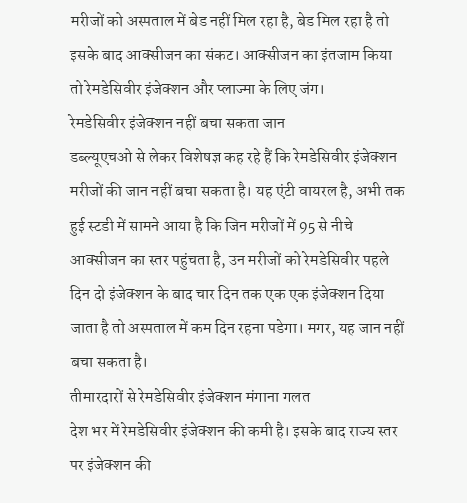मरीजों को अस्पताल में बेड नहीं मिल रहा है, बेड मिल रहा है तो इसके बाद आक्सीजन का संकट। आक्सीजन का इंतजाम किया तो रेमडेसिवीर इंजेक्शन और प्लाज्मा के लिए जंग।
रेमडेसिवीर इंजेक्शन नहीं बचा सकता जान
डब्ल्यूएचओ से लेकर विशेषज्ञ कह रहे हैं कि रेमडेसिवीर इंजेक्शन मरीजों की जान नहीं बचा सकता है। यह एंटी वायरल है, अभी तक हुई स्टडी में सामने आया है कि जिन मरीजों में 95 से नीचे आक्सीजन का स्तर पहुंचता है, उन मरीजों को रेमडेसिवीर पहले दिन दो इंजेक्शन के बाद चार दिन तक एक एक इंजेक्शन दिया जाता है तो अस्पताल में कम दिन रहना पडेगा। मगर, यह जान नहीं बचा सकता है।
तीमारदारों से रेमडेसिवीर इंजेक्शन मंगाना गलत
देश भर में रेमडेसिवीर इंजेक्शन की कमी है। इसके बाद राज्य स्तर पर इंजेक्शन की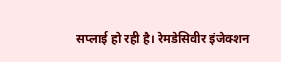सप्लाई हो रही है। रेमडेसिवीर इंजेक्शन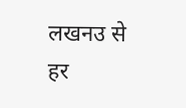लखनउ से हर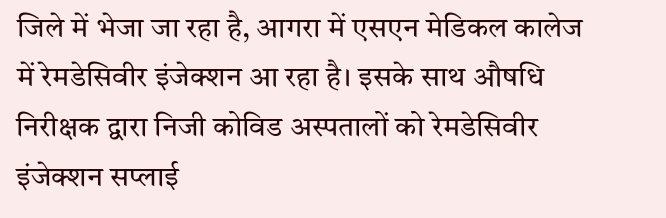जिले में भेजा जा रहा है, आगरा में एसएन मेडिकल कालेज में रेमडेसिवीर इंजेक्शन आ रहा है। इसके साथ औषधि निरीक्षक द्वारा निजी कोविड अस्पतालों को रेमडेसिवीर इंजेक्शन सप्लाई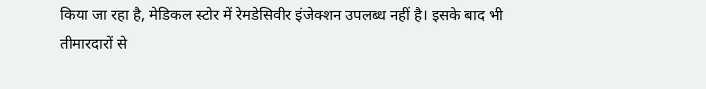किया जा रहा है, मेडिकल स्टोर में रेमडेसिवीर इंजेक्शन उपलब्ध नहीं है। इसके बाद भी तीमारदारों से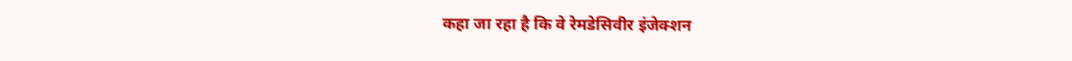कहा जा रहा है कि वे रेमडेसिवीर इंजेक्शन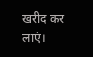खरीद कर लाएं।